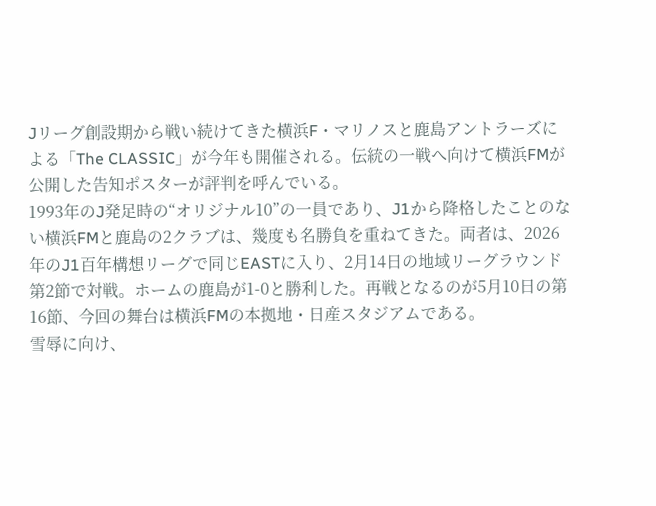Jリーグ創設期から戦い続けてきた横浜F・マリノスと鹿島アントラーズによる「The CLASSIC」が今年も開催される。伝統の一戦へ向けて横浜FMが公開した告知ポスターが評判を呼んでいる。
1993年のJ発足時の“オリジナル10”の一員であり、J1から降格したことのない横浜FMと鹿島の2クラブは、幾度も名勝負を重ねてきた。両者は、2026年のJ1百年構想リーグで同じEASTに入り、2月14日の地域リーグラウンド第2節で対戦。ホームの鹿島が1-0と勝利した。再戦となるのが5月10日の第16節、今回の舞台は横浜FMの本拠地・日産スタジアムである。
雪辱に向け、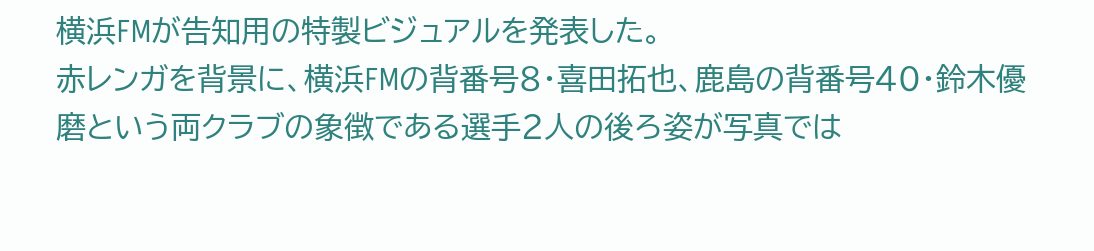横浜FMが告知用の特製ビジュアルを発表した。
赤レンガを背景に、横浜FMの背番号8・喜田拓也、鹿島の背番号40・鈴木優磨という両クラブの象徴である選手2人の後ろ姿が写真では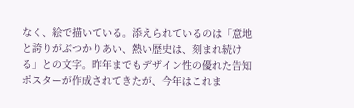なく、絵で描いている。添えられているのは「意地と誇りがぶつかりあい、熱い歴史は、刻まれ続ける」との文字。昨年までもデザイン性の優れた告知ポスターが作成されてきたが、今年はこれま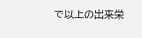で以上の出来栄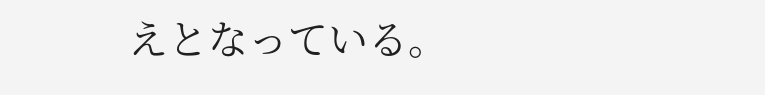えとなっている。